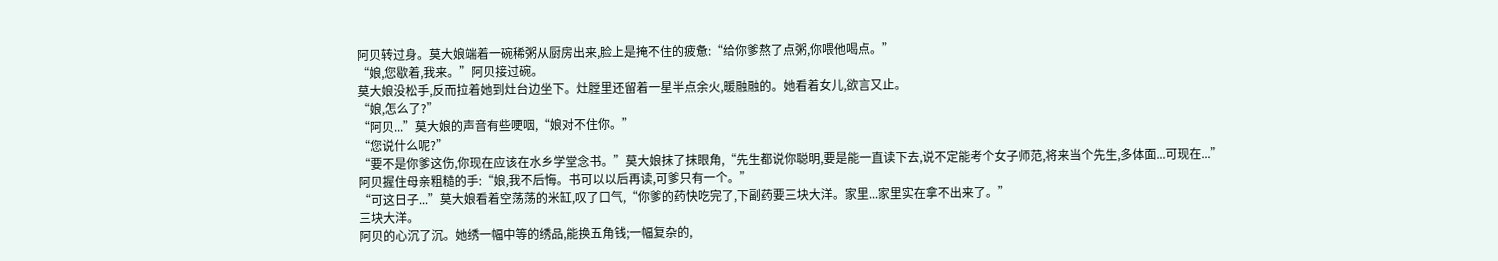阿贝转过身。莫大娘端着一碗稀粥从厨房出来,脸上是掩不住的疲惫:“给你爹熬了点粥,你喂他喝点。”
“娘,您歇着,我来。”阿贝接过碗。
莫大娘没松手,反而拉着她到灶台边坐下。灶膛里还留着一星半点余火,暖融融的。她看着女儿,欲言又止。
“娘,怎么了?”
“阿贝...”莫大娘的声音有些哽咽,“娘对不住你。”
“您说什么呢?”
“要不是你爹这伤,你现在应该在水乡学堂念书。”莫大娘抹了抹眼角,“先生都说你聪明,要是能一直读下去,说不定能考个女子师范,将来当个先生,多体面...可现在...”
阿贝握住母亲粗糙的手:“娘,我不后悔。书可以以后再读,可爹只有一个。”
“可这日子...”莫大娘看着空荡荡的米缸,叹了口气,“你爹的药快吃完了,下副药要三块大洋。家里...家里实在拿不出来了。”
三块大洋。
阿贝的心沉了沉。她绣一幅中等的绣品,能换五角钱;一幅复杂的,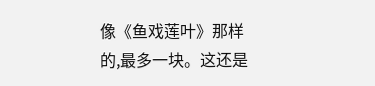像《鱼戏莲叶》那样的,最多一块。这还是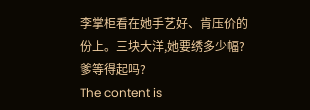李掌柜看在她手艺好、肯压价的份上。三块大洋,她要绣多少幅?爹等得起吗?
The content is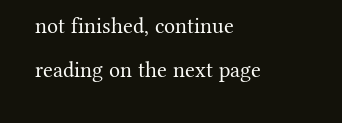not finished, continue reading on the next page